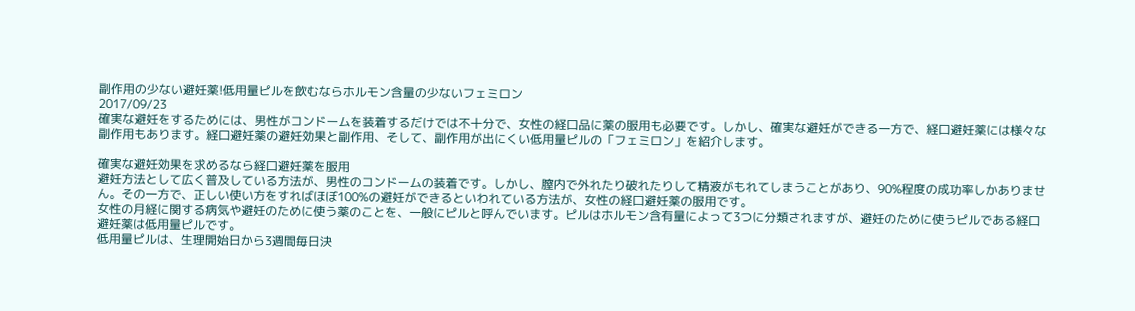副作用の少ない避妊薬!低用量ピルを飲むならホルモン含量の少ないフェミロン
2017/09/23
確実な避妊をするためには、男性がコンドームを装着するだけでは不十分で、女性の経口品に薬の服用も必要です。しかし、確実な避妊ができる一方で、経口避妊薬には様々な副作用もあります。経口避妊薬の避妊効果と副作用、そして、副作用が出にくい低用量ピルの「フェミロン」を紹介します。

確実な避妊効果を求めるなら経口避妊薬を服用
避妊方法として広く普及している方法が、男性のコンドームの装着です。しかし、膣内で外れたり破れたりして精液がもれてしまうことがあり、90%程度の成功率しかありません。その一方で、正しい使い方をすればほぼ100%の避妊ができるといわれている方法が、女性の経口避妊薬の服用です。
女性の月経に関する病気や避妊のために使う薬のことを、一般にピルと呼んでいます。ピルはホルモン含有量によって3つに分類されますが、避妊のために使うピルである経口避妊薬は低用量ピルです。
低用量ピルは、生理開始日から3週間毎日決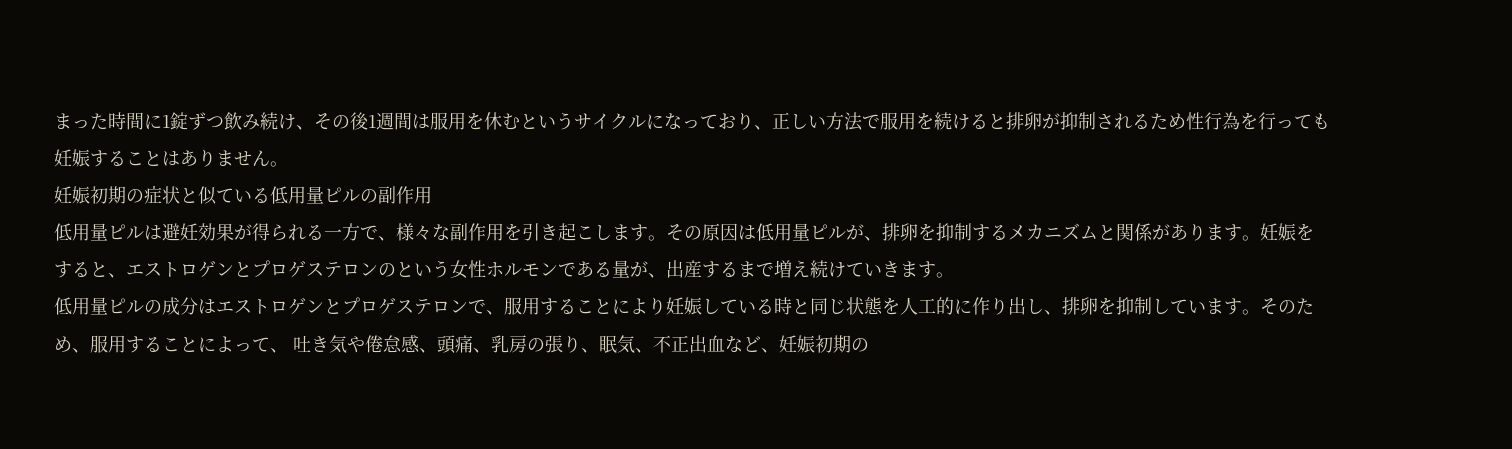まった時間に1錠ずつ飲み続け、その後1週間は服用を休むというサイクルになっており、正しい方法で服用を続けると排卵が抑制されるため性行為を行っても妊娠することはありません。
妊娠初期の症状と似ている低用量ピルの副作用
低用量ピルは避妊効果が得られる一方で、様々な副作用を引き起こします。その原因は低用量ピルが、排卵を抑制するメカニズムと関係があります。妊娠をすると、エストロゲンとプロゲステロンのという女性ホルモンである量が、出産するまで増え続けていきます。
低用量ピルの成分はエストロゲンとプロゲステロンで、服用することにより妊娠している時と同じ状態を人工的に作り出し、排卵を抑制しています。そのため、服用することによって、 吐き気や倦怠感、頭痛、乳房の張り、眠気、不正出血など、妊娠初期の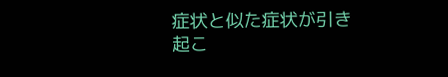症状と似た症状が引き起こ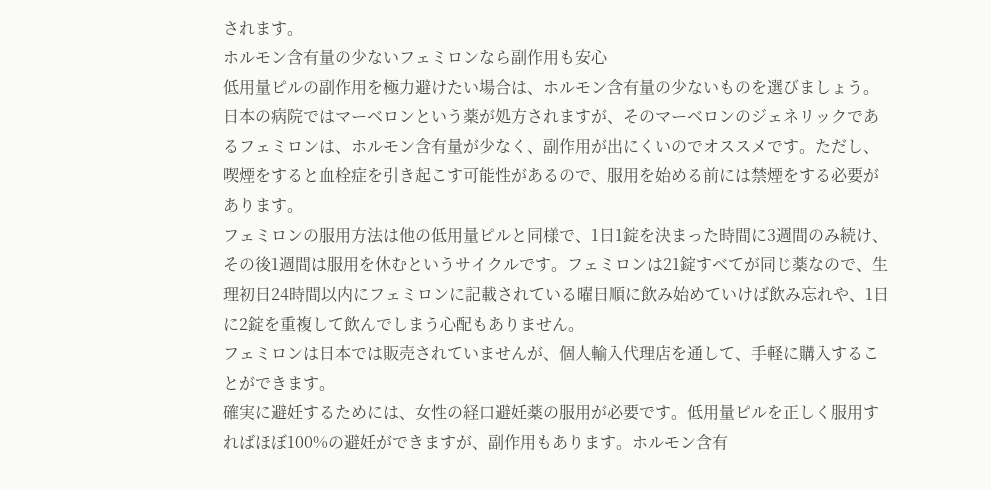されます。
ホルモン含有量の少ないフェミロンなら副作用も安心
低用量ピルの副作用を極力避けたい場合は、ホルモン含有量の少ないものを選びましょう。日本の病院ではマーベロンという薬が処方されますが、そのマーベロンのジェネリックであるフェミロンは、ホルモン含有量が少なく、副作用が出にくいのでオススメです。ただし、喫煙をすると血栓症を引き起こす可能性があるので、服用を始める前には禁煙をする必要があります。
フェミロンの服用方法は他の低用量ピルと同様で、1日1錠を決まった時間に3週間のみ続け、その後1週間は服用を休むというサイクルです。フェミロンは21錠すべてが同じ薬なので、生理初日24時間以内にフェミロンに記載されている曜日順に飲み始めていけば飲み忘れや、1日に2錠を重複して飲んでしまう心配もありません。
フェミロンは日本では販売されていませんが、個人輸入代理店を通して、手軽に購入することができます。
確実に避妊するためには、女性の経口避妊薬の服用が必要です。低用量ピルを正しく服用すればほぼ100%の避妊ができますが、副作用もあります。ホルモン含有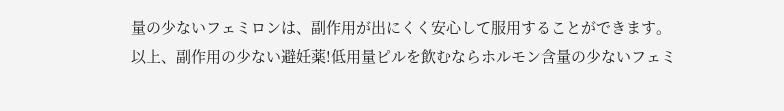量の少ないフェミロンは、副作用が出にくく安心して服用することができます。
以上、副作用の少ない避妊薬!低用量ピルを飲むならホルモン含量の少ないフェミ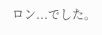ロン...でした。